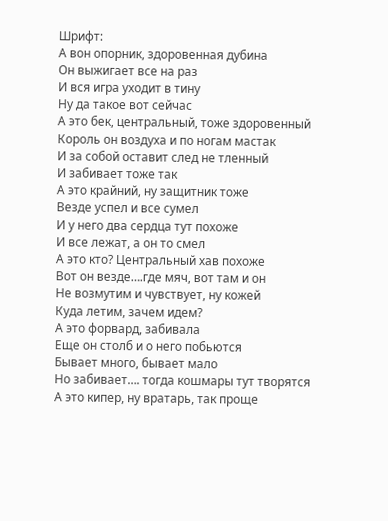Шрифт:
А вон опорник, здоровенная дубина
Он выжигает все на раз
И вся игра уходит в тину
Ну да такое вот сейчас
А это бек, центральный, тоже здоровенный
Король он воздуха и по ногам мастак
И за собой оставит след не тленный
И забивает тоже так
А это крайний, ну защитник тоже
Везде успел и все сумел
И у него два сердца тут похоже
И все лежат, а он то смел
А это кто? Центральный хав похоже
Вот он везде….где мяч, вот там и он
Не возмутим и чувствует, ну кожей
Куда летим, зачем идем?
А это форвард, забивала
Еще он столб и о него побьются
Бывает много, бывает мало
Но забивает…. тогда кошмары тут творятся
А это кипер, ну вратарь, так проще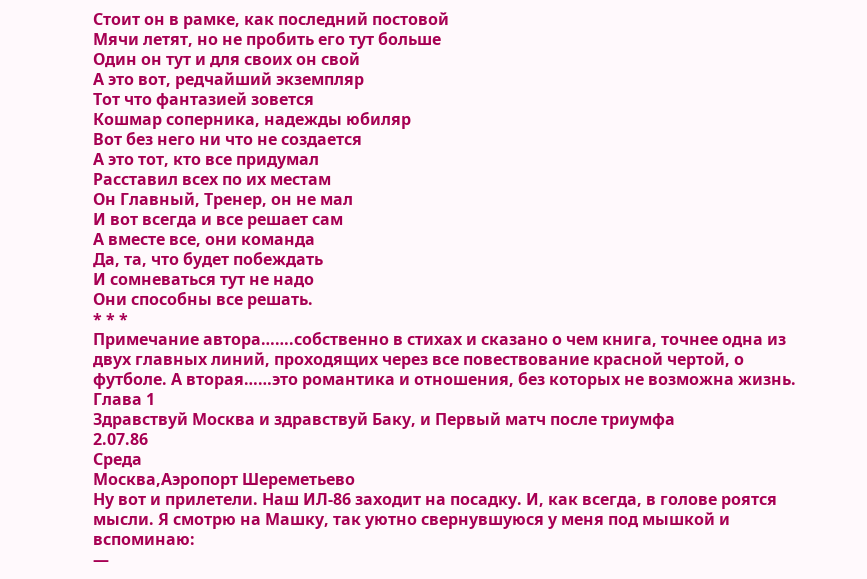Стоит он в рамке, как последний постовой
Мячи летят, но не пробить его тут больше
Один он тут и для своих он свой
А это вот, редчайший экземпляр
Тот что фантазией зовется
Кошмар соперника, надежды юбиляр
Вот без него ни что не создается
А это тот, кто все придумал
Расставил всех по их местам
Он Главный, Тренер, он не мал
И вот всегда и все решает сам
А вместе все, они команда
Да, та, что будет побеждать
И сомневаться тут не надо
Они способны все решать.
* * *
Примечание автора…….собственно в стихах и сказано о чем книга, точнее одна из двух главных линий, проходящих через все повествование красной чертой, о футболе. А вторая……это романтика и отношения, без которых не возможна жизнь.
Глава 1
Здравствуй Москва и здравствуй Баку, и Первый матч после триумфа
2.07.86
Среда
Москва,Аэропорт Шереметьево
Ну вот и прилетели. Наш ИЛ-86 заходит на посадку. И, как всегда, в голове роятся мысли. Я смотрю на Машку, так уютно свернувшуюся у меня под мышкой и вспоминаю:
—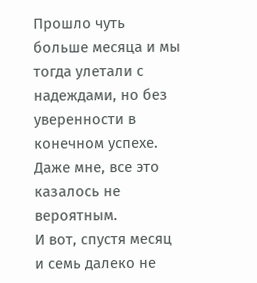Прошло чуть больше месяца и мы тогда улетали с надеждами, но без уверенности в конечном успехе. Даже мне, все это казалось не вероятным.
И вот, спустя месяц и семь далеко не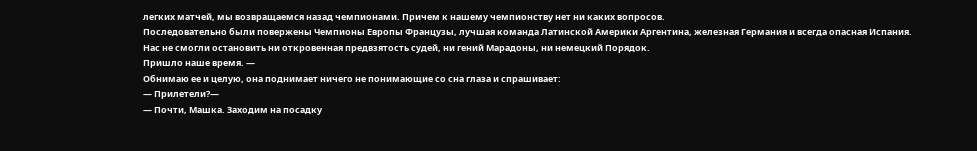легких матчей, мы возвращаемся назад чемпионами. Причем к нашему чемпионству нет ни каких вопросов.
Последовательно были повержены Чемпионы Европы Французы, лучшая команда Латинской Америки Аргентина, железная Германия и всегда опасная Испания.
Нас не смогли остановить ни откровенная предвзятость судей, ни гений Марадоны, ни немецкий Порядок.
Пришло наше время. —
Обнимаю ее и целую, она поднимает ничего не понимающие со сна глаза и спрашивает:
— Прилетели?—
— Почти, Машка. Заходим на посадку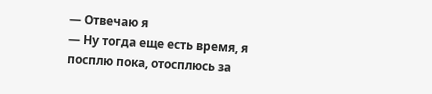— Отвечаю я
— Ну тогда еще есть время, я посплю пока, отосплюсь за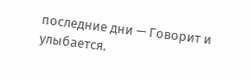последние дни — Говорит и улыбается.